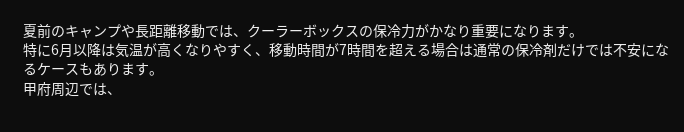夏前のキャンプや長距離移動では、クーラーボックスの保冷力がかなり重要になります。
特に6月以降は気温が高くなりやすく、移動時間が7時間を超える場合は通常の保冷剤だけでは不安になるケースもあります。
甲府周辺では、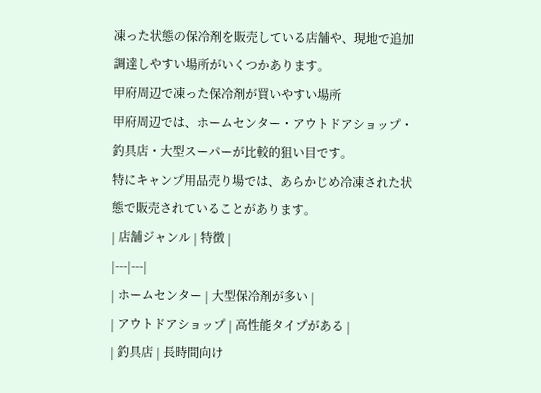凍った状態の保冷剤を販売している店舗や、現地で追加調達しやすい場所がいくつかあります。
甲府周辺で凍った保冷剤が買いやすい場所
甲府周辺では、ホームセンター・アウトドアショップ・釣具店・大型スーパーが比較的狙い目です。
特にキャンプ用品売り場では、あらかじめ冷凍された状態で販売されていることがあります。
| 店舗ジャンル | 特徴 |
|---|---|
| ホームセンター | 大型保冷剤が多い |
| アウトドアショップ | 高性能タイプがある |
| 釣具店 | 長時間向け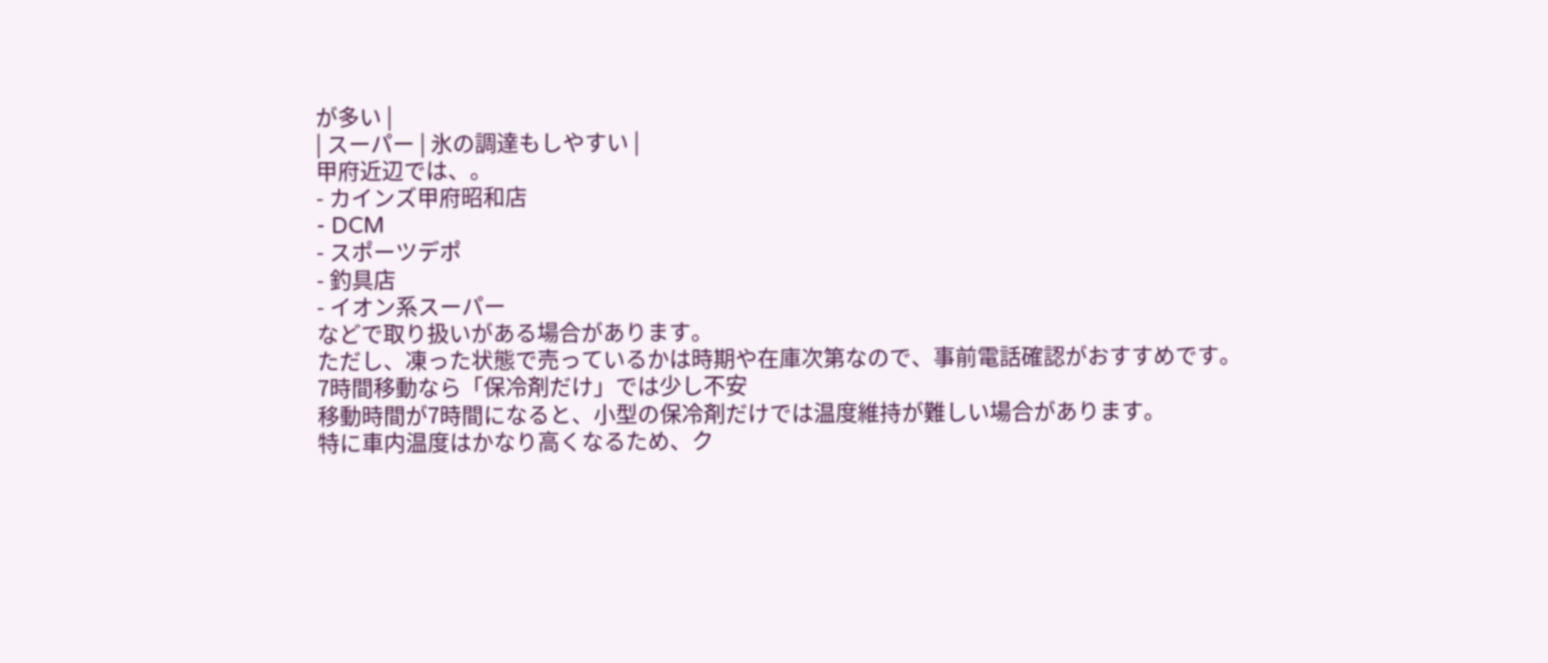が多い |
| スーパー | 氷の調達もしやすい |
甲府近辺では、。
- カインズ甲府昭和店
- DCM
- スポーツデポ
- 釣具店
- イオン系スーパー
などで取り扱いがある場合があります。
ただし、凍った状態で売っているかは時期や在庫次第なので、事前電話確認がおすすめです。
7時間移動なら「保冷剤だけ」では少し不安
移動時間が7時間になると、小型の保冷剤だけでは温度維持が難しい場合があります。
特に車内温度はかなり高くなるため、ク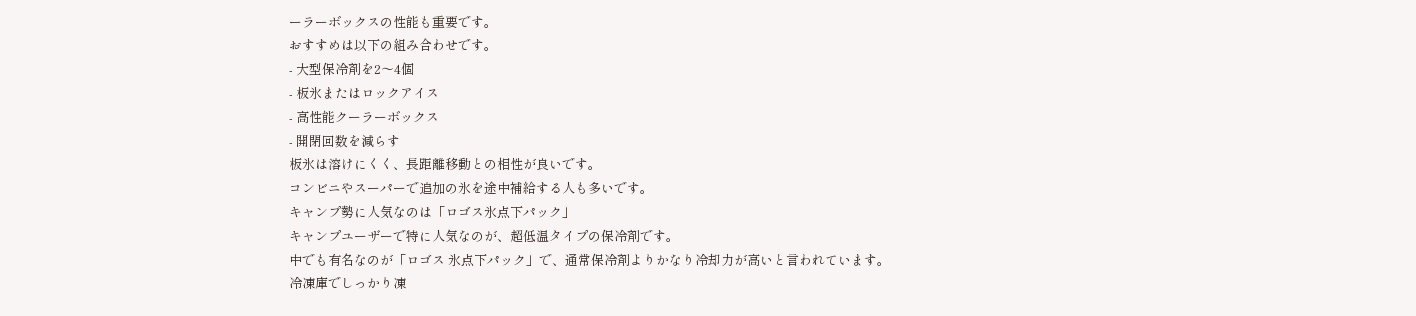ーラーボックスの性能も重要です。
おすすめは以下の組み合わせです。
- 大型保冷剤を2〜4個
- 板氷またはロックアイス
- 高性能クーラーボックス
- 開閉回数を減らす
板氷は溶けにくく、長距離移動との相性が良いです。
コンビニやスーパーで追加の氷を途中補給する人も多いです。
キャンプ勢に人気なのは「ロゴス氷点下パック」
キャンプユーザーで特に人気なのが、超低温タイプの保冷剤です。
中でも有名なのが「ロゴス 氷点下パック」で、通常保冷剤よりかなり冷却力が高いと言われています。
冷凍庫でしっかり凍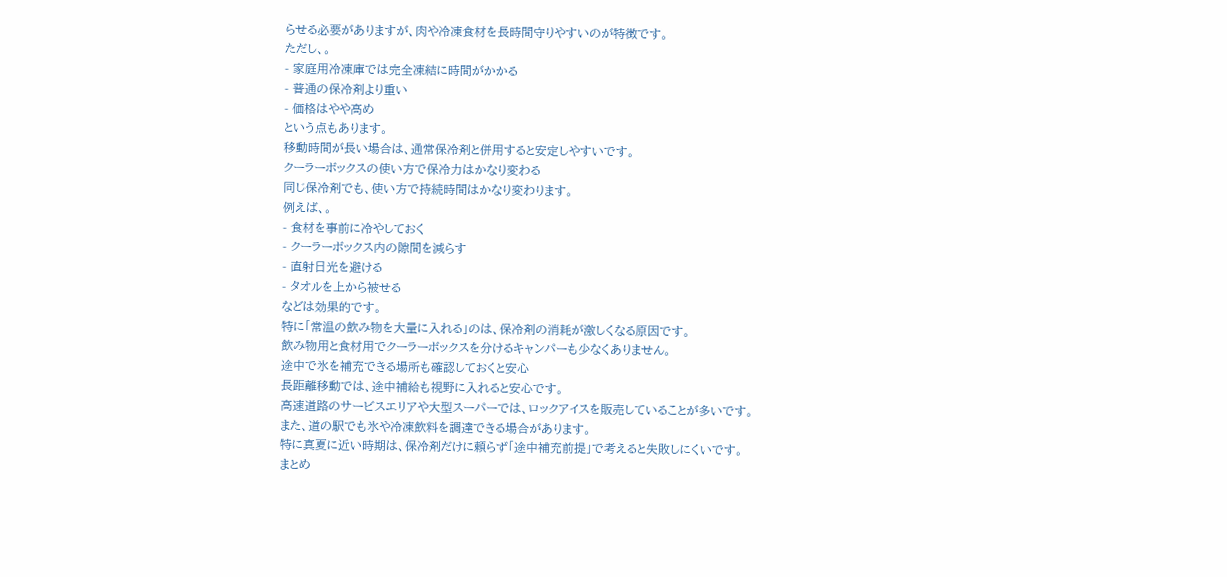らせる必要がありますが、肉や冷凍食材を長時間守りやすいのが特徴です。
ただし、。
- 家庭用冷凍庫では完全凍結に時間がかかる
- 普通の保冷剤より重い
- 価格はやや高め
という点もあります。
移動時間が長い場合は、通常保冷剤と併用すると安定しやすいです。
クーラーボックスの使い方で保冷力はかなり変わる
同じ保冷剤でも、使い方で持続時間はかなり変わります。
例えば、。
- 食材を事前に冷やしておく
- クーラーボックス内の隙間を減らす
- 直射日光を避ける
- タオルを上から被せる
などは効果的です。
特に「常温の飲み物を大量に入れる」のは、保冷剤の消耗が激しくなる原因です。
飲み物用と食材用でクーラーボックスを分けるキャンパーも少なくありません。
途中で氷を補充できる場所も確認しておくと安心
長距離移動では、途中補給も視野に入れると安心です。
高速道路のサービスエリアや大型スーパーでは、ロックアイスを販売していることが多いです。
また、道の駅でも氷や冷凍飲料を調達できる場合があります。
特に真夏に近い時期は、保冷剤だけに頼らず「途中補充前提」で考えると失敗しにくいです。
まとめ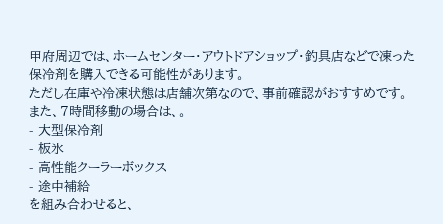甲府周辺では、ホームセンター・アウトドアショップ・釣具店などで凍った保冷剤を購入できる可能性があります。
ただし在庫や冷凍状態は店舗次第なので、事前確認がおすすめです。
また、7時間移動の場合は、。
- 大型保冷剤
- 板氷
- 高性能クーラーボックス
- 途中補給
を組み合わせると、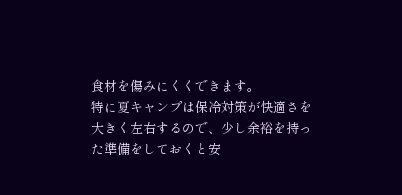食材を傷みにくくできます。
特に夏キャンプは保冷対策が快適さを大きく左右するので、少し余裕を持った準備をしておくと安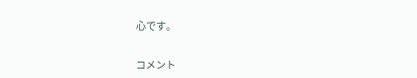心です。


コメント